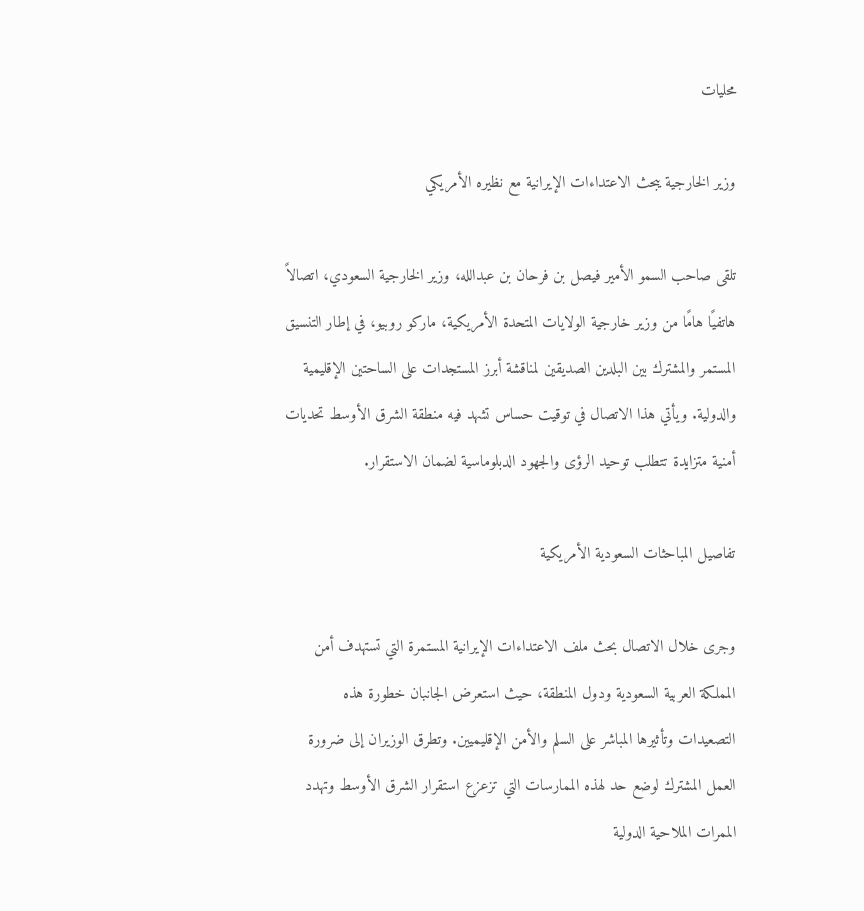محليات

وزير الخارجية يبحث الاعتداءات الإيرانية مع نظيره الأمريكي

تلقى صاحب السمو الأمير فيصل بن فرحان بن عبدالله، وزير الخارجية السعودي، اتصالاً هاتفيًا هامًا من وزير خارجية الولايات المتحدة الأمريكية، ماركو روبيو، في إطار التنسيق المستمر والمشترك بين البلدين الصديقين لمناقشة أبرز المستجدات على الساحتين الإقليمية والدولية. ويأتي هذا الاتصال في توقيت حساس تشهد فيه منطقة الشرق الأوسط تحديات أمنية متزايدة تتطلب توحيد الرؤى والجهود الدبلوماسية لضمان الاستقرار.

تفاصيل المباحثات السعودية الأمريكية

وجرى خلال الاتصال بحث ملف الاعتداءات الإيرانية المستمرة التي تستهدف أمن المملكة العربية السعودية ودول المنطقة، حيث استعرض الجانبان خطورة هذه التصعيدات وتأثيرها المباشر على السلم والأمن الإقليميين. وتطرق الوزيران إلى ضرورة العمل المشترك لوضع حد لهذه الممارسات التي تزعزع استقرار الشرق الأوسط وتهدد الممرات الملاحية الدولية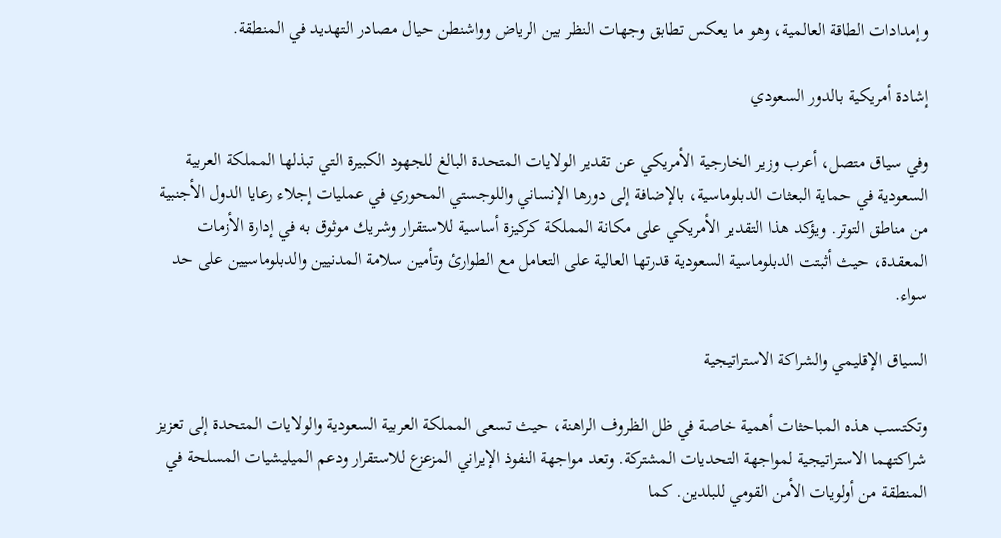وإمدادات الطاقة العالمية، وهو ما يعكس تطابق وجهات النظر بين الرياض وواشنطن حيال مصادر التهديد في المنطقة.

إشادة أمريكية بالدور السعودي

وفي سياق متصل، أعرب وزير الخارجية الأمريكي عن تقدير الولايات المتحدة البالغ للجهود الكبيرة التي تبذلها المملكة العربية السعودية في حماية البعثات الدبلوماسية، بالإضافة إلى دورها الإنساني واللوجستي المحوري في عمليات إجلاء رعايا الدول الأجنبية من مناطق التوتر. ويؤكد هذا التقدير الأمريكي على مكانة المملكة كركيزة أساسية للاستقرار وشريك موثوق به في إدارة الأزمات المعقدة، حيث أثبتت الدبلوماسية السعودية قدرتها العالية على التعامل مع الطوارئ وتأمين سلامة المدنيين والدبلوماسيين على حد سواء.

السياق الإقليمي والشراكة الاستراتيجية

وتكتسب هذه المباحثات أهمية خاصة في ظل الظروف الراهنة، حيث تسعى المملكة العربية السعودية والولايات المتحدة إلى تعزيز شراكتهما الاستراتيجية لمواجهة التحديات المشتركة. وتعد مواجهة النفوذ الإيراني المزعزع للاستقرار ودعم الميليشيات المسلحة في المنطقة من أولويات الأمن القومي للبلدين. كما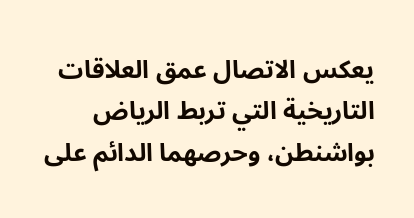يعكس الاتصال عمق العلاقات التاريخية التي تربط الرياض بواشنطن، وحرصهما الدائم على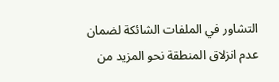التشاور في الملفات الشائكة لضمان عدم انزلاق المنطقة نحو المزيد من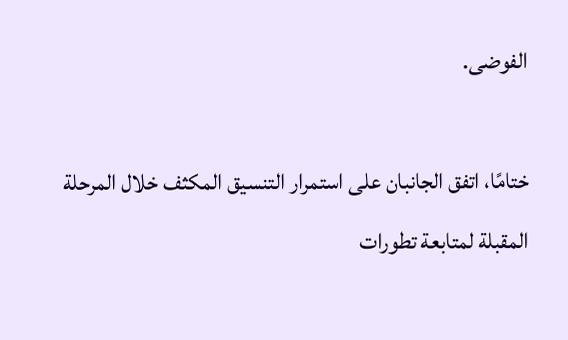الفوضى.

ختامًا، اتفق الجانبان على استمرار التنسيق المكثف خلال المرحلة المقبلة لمتابعة تطورات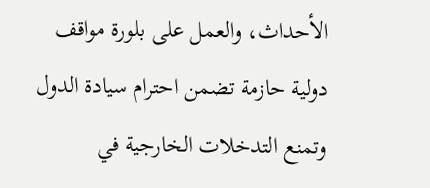الأحداث، والعمل على بلورة مواقف دولية حازمة تضمن احترام سيادة الدول وتمنع التدخلات الخارجية في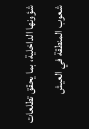شؤونها الداخلية، بما يحقق تطلعات شعوب المنطقة في العيش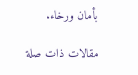بأمان ورخاء.

مقالات ذات صلة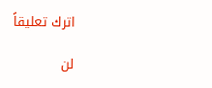اترك تعليقاً

لن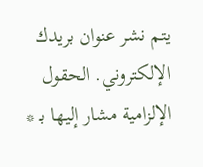يتم نشر عنوان بريدك الإلكتروني. الحقول الإلزامية مشار إليها بـ *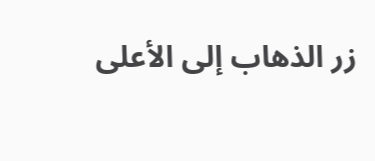زر الذهاب إلى الأعلى